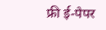फ्री ई-पेपर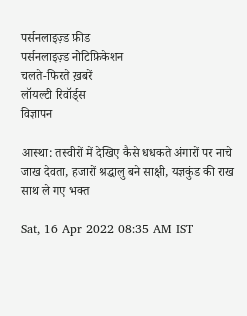पर्सनलाइज़्ड फ़ीड
पर्सनलाइज़्ड नोटिफ़िकेशन
चलते-फिरते ख़बरें
लॉयल्टी रिवॉर्ड्स
विज्ञापन

आस्था: तस्वीरों में देखिए कैसे धधकते अंगारों पर नाचे जाख देवता, हजारों श्रद्धालु बने साक्षी, यज्ञकुंड की राख साथ ले गए भक्त

Sat, 16 Apr 2022 08:35 AM IST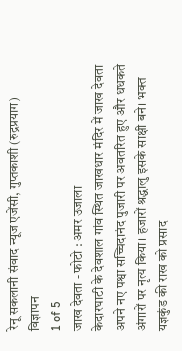रेनू सकलानी संवाद न्यूज एजेंसी, गुप्तकाशी (रुद्रप्रयाग)
विज्ञापन
1 of 5
जाख देवता - फोटो : अमर उजाला
केदारघाटी के देवशाल गांव स्थित जाखधार मंदिर में जाख देवता अपने नए पश्वा सच्चिदानंद पुजारी पर अवतरित हुए और धधकते अंगारों पर नृत्य किया। हजारों श्रद्धालु इसके साक्षी बने। भक्त यज्ञकुंड की राख को प्रसाद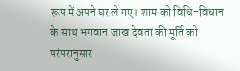रूप में अपने घर ले गए। शाम को विधि-विधान के साथ भगवान जाख देवता की मूर्ति को परंपरानुसार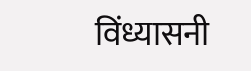विंध्यासनी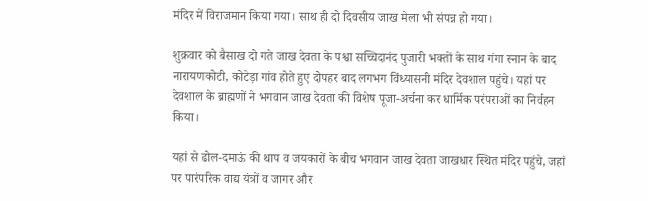मंदिर में विराजमान किया गया। साथ ही दो दिवसीय जाख मेला भी संपन्न हो गया।

शुक्रवार को बैसाख दो गते जाख देवता के पश्वा सच्चिदानंद पुजारी भक्तों के साथ गंगा स्नान के बाद नारायणकोटी, कोटेड़ा गांव होते हुए दोपहर बाद लगभग विंध्यासनी मंदिर देवशाल पहुंचे। यहां पर देवशाल के ब्राह्मणों ने भगवान जाख देवता की विशेष पूजा-अर्चना कर धार्मिक परंपराओं का निर्वहन किया।

यहां से ढोल-दमाऊं की थाप व जयकारों के बीच भगवान जाख देवता जाखधार स्थित मंदिर पहुंचे, जहां पर पारंपरिक वाद्य यंत्रों व जागर और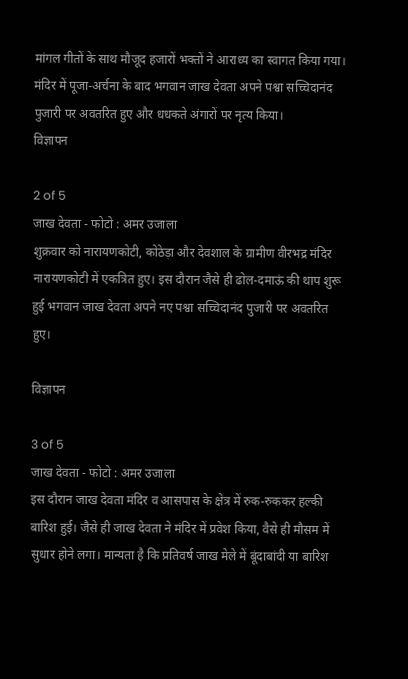मांगल गीतों के साथ मौजूद हजारों भक्तों ने आराध्य का स्वागत किया गया। मंदिर में पूजा-अर्चना के बाद भगवान जाख देवता अपने पश्वा सच्चिदानंद पुजारी पर अवतरित हुए और धधकते अंगारों पर नृत्य किया।
विज्ञापन

2 of 5
जाख देवता - फोटो : अमर उजाला
शुक्रवार को नारायणकोटी, कोठेड़ा और देवशाल के ग्रामीण वीरभद्र मंदिर नारायणकोटी में एकत्रित हुए। इस दौरान जैसे ही ढोल-दमाऊं की थाप शुरू हुई भगवान जाख देवता अपने नए पश्वा सच्चिदानंद पुजारी पर अवतरित हुए।

विज्ञापन

3 of 5
जाख देवता - फोटो : अमर उजाला
इस दौरान जाख देवता मंदिर व आसपास के क्षेत्र में रुक-रुककर हल्की बारिश हुई। जैसे ही जाख देवता ने मंदिर में प्रवेश किया, वैसे ही मौसम में सुधार होने लगा। मान्यता है कि प्रतिवर्ष जाख मेले में बूंदाबांदी या बारिश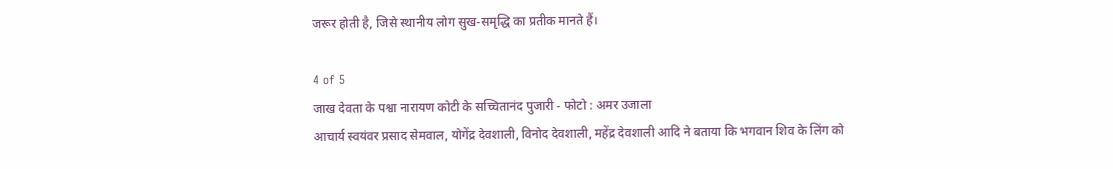जरूर होती है, जिसे स्थानीय लोग सुख-समृद्धि का प्रतीक मानते हैं।

4 of 5
जाख देवता के पश्वा नारायण कोटी के सच्चितानंद पुजारी - फोटो : अमर उजाला
आचार्य स्वयंवर प्रसाद सेमवाल, योगेंद्र देवशाली, विनोद देवशाली, महेंद्र देवशाली आदि ने बताया कि भगवान शिव के लिंग को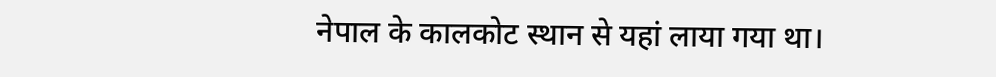नेपाल के कालकोट स्थान से यहां लाया गया था।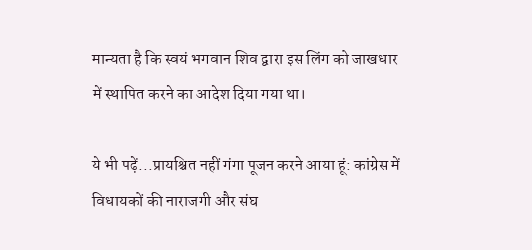मान्यता है कि स्वयं भगवान शिव द्वारा इस लिंग को जाखधार में स्थापित करने का आदेश दिया गया था।

ये भी पढ़ें...प्रायश्चित नहीं गंगा पूजन करने आया हूं: कांग्रेस में विधायकों की नाराजगी और संघ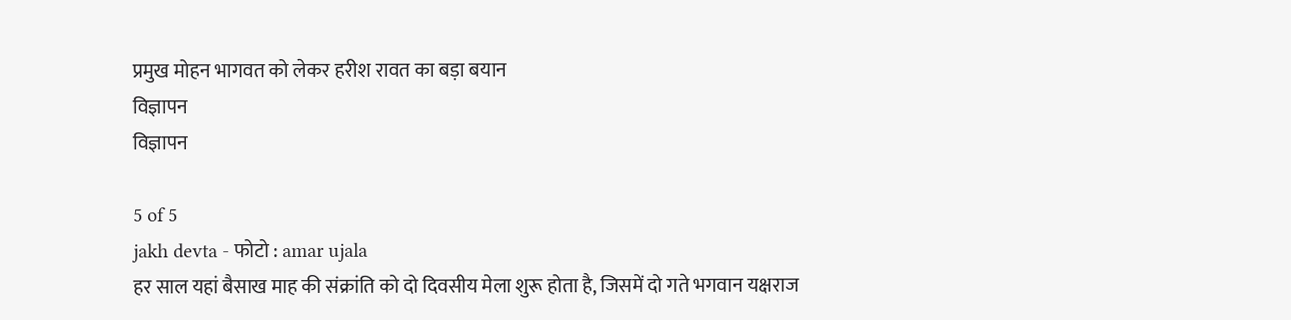प्रमुख मोहन भागवत को लेकर हरीश रावत का बड़ा बयान
विज्ञापन
विज्ञापन

5 of 5
jakh devta - फोटो : amar ujala
हर साल यहां बैसाख माह की संक्रांति को दो दिवसीय मेला शुरू होता है, जिसमें दो गते भगवान यक्षराज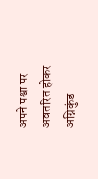अपने पश्वा पर अवतरित होकर अग्निकुंड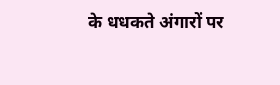के धधकते अंगारों पर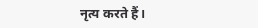नृत्य करते हैं।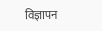विज्ञापन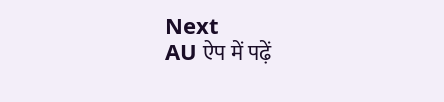Next
AU ऐप में पढ़ें